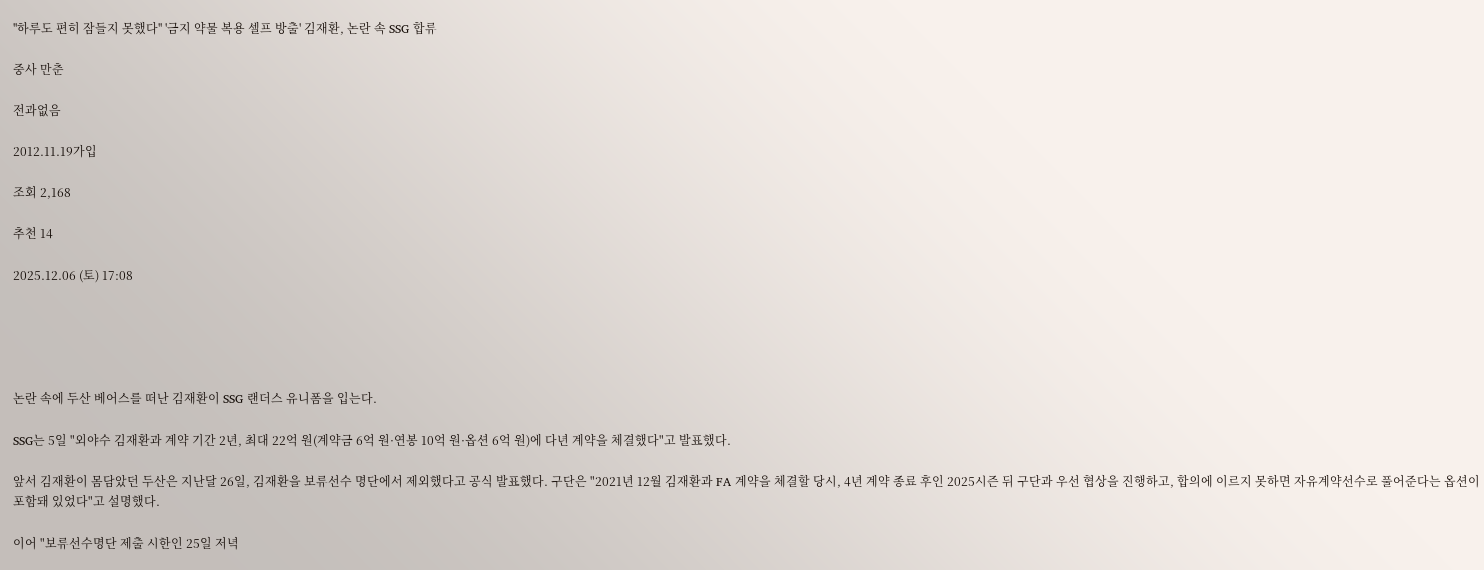''하루도 편히 잠들지 못했다'' '금지 약물 복용 셀프 방출' 김재환, 논란 속 SSG 합류

중사 만춘

전과없음

2012.11.19가입

조회 2,168

추천 14

2025.12.06 (토) 17:08





논란 속에 두산 베어스를 떠난 김재환이 SSG 랜더스 유니폼을 입는다.

SSG는 5일 "외야수 김재환과 계약 기간 2년, 최대 22억 원(계약금 6억 원·연봉 10억 원·옵션 6억 원)에 다년 계약을 체결했다"고 발표했다.

앞서 김재환이 몸담았던 두산은 지난달 26일, 김재환을 보류선수 명단에서 제외했다고 공식 발표했다. 구단은 "2021년 12월 김재환과 FA 계약을 체결할 당시, 4년 계약 종료 후인 2025시즌 뒤 구단과 우선 협상을 진행하고, 합의에 이르지 못하면 자유계약선수로 풀어준다는 옵션이 포함돼 있었다"고 설명했다.

이어 "보류선수명단 제출 시한인 25일 저녁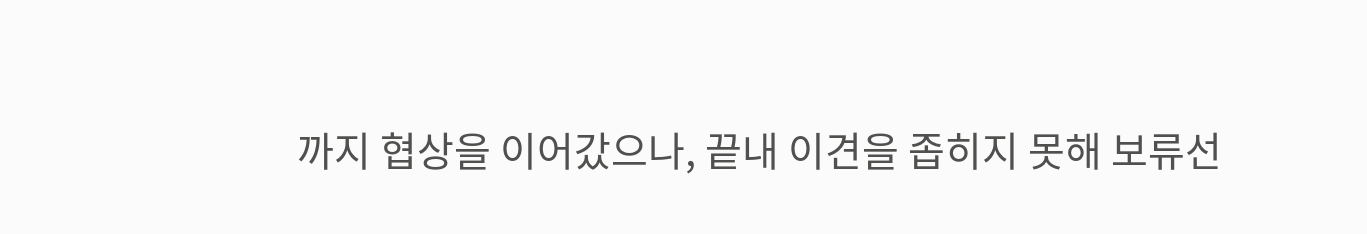까지 협상을 이어갔으나, 끝내 이견을 좁히지 못해 보류선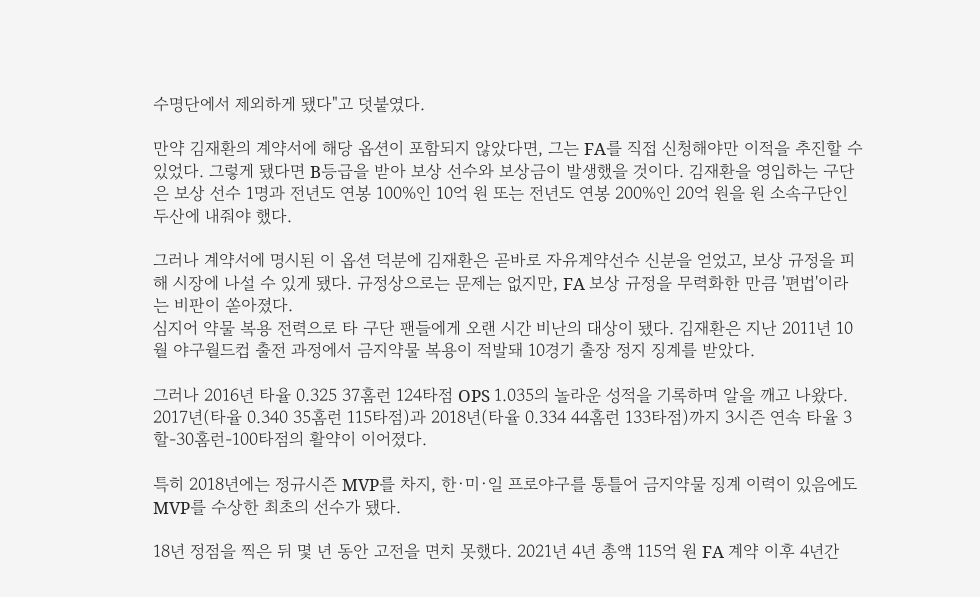수명단에서 제외하게 됐다"고 덧붙였다.

만약 김재환의 계약서에 해당 옵션이 포함되지 않았다면, 그는 FA를 직접 신청해야만 이적을 추진할 수 있었다. 그렇게 됐다면 B등급을 받아 보상 선수와 보상금이 발생했을 것이다. 김재환을 영입하는 구단은 보상 선수 1명과 전년도 연봉 100%인 10억 원 또는 전년도 연봉 200%인 20억 원을 원 소속구단인 두산에 내줘야 했다.

그러나 계약서에 명시된 이 옵션 덕분에 김재환은 곧바로 자유계약선수 신분을 얻었고, 보상 규정을 피해 시장에 나설 수 있게 됐다. 규정상으로는 문제는 없지만, FA 보상 규정을 무력화한 만큼 '편법'이라는 비판이 쏟아졌다.
심지어 약물 복용 전력으로 타 구단 팬들에게 오랜 시간 비난의 대상이 됐다. 김재환은 지난 2011년 10월 야구월드컵 출전 과정에서 금지약물 복용이 적발돼 10경기 출장 정지 징계를 받았다.

그러나 2016년 타율 0.325 37홈런 124타점 OPS 1.035의 놀라운 성적을 기록하며 알을 깨고 나왔다. 2017년(타율 0.340 35홈런 115타점)과 2018년(타율 0.334 44홈런 133타점)까지 3시즌 연속 타율 3할-30홈런-100타점의 활약이 이어졌다.

특히 2018년에는 정규시즌 MVP를 차지, 한·미·일 프로야구를 통틀어 금지약물 징계 이력이 있음에도 MVP를 수상한 최초의 선수가 됐다.

18년 정점을 찍은 뒤 몇 년 동안 고전을 면치 못했다. 2021년 4년 총액 115억 원 FA 계약 이후 4년간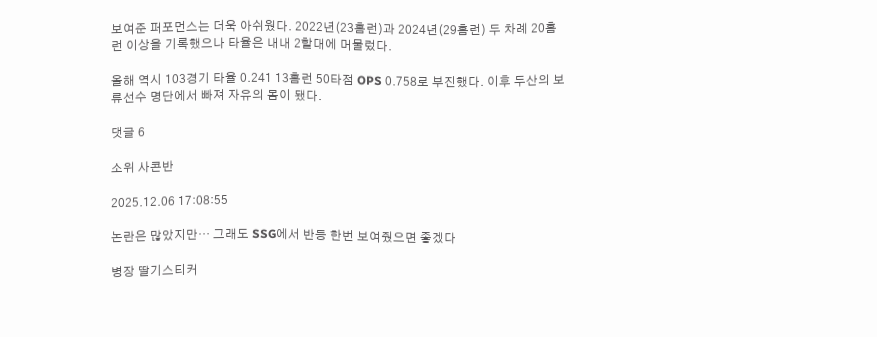보여준 퍼포먼스는 더욱 아쉬웠다. 2022년(23홈런)과 2024년(29홈런) 두 차례 20홈런 이상을 기록했으나 타율은 내내 2할대에 머물렀다.

올해 역시 103경기 타율 0.241 13홈런 50타점 OPS 0.758로 부진했다. 이후 두산의 보류선수 명단에서 빠져 자유의 몸이 됐다.

댓글 6

소위 사콘반

2025.12.06 17:08:55

논란은 많았지만… 그래도 SSG에서 반등 한번 보여줬으면 좋겠다

병장 딸기스티커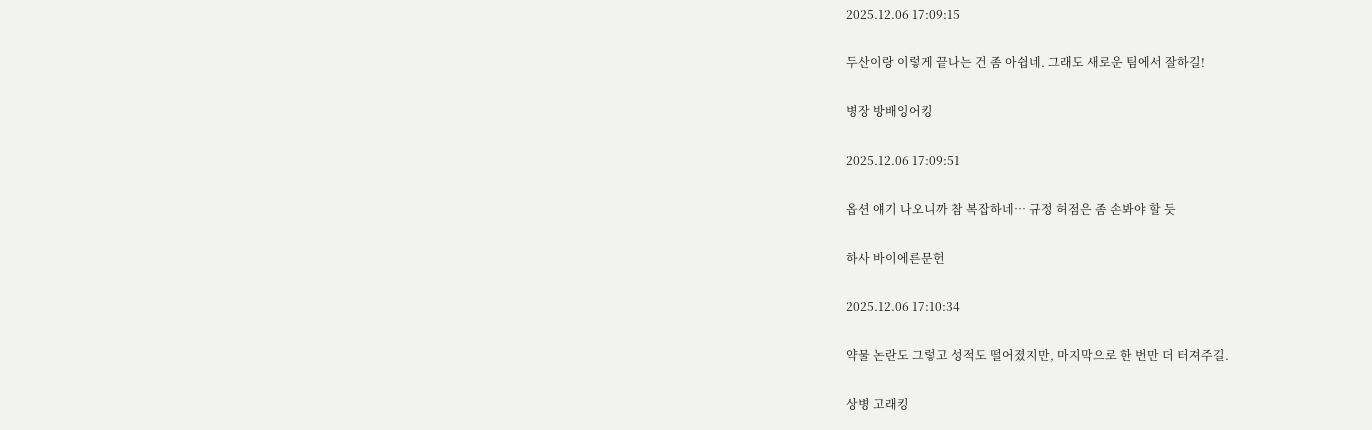2025.12.06 17:09:15

두산이랑 이렇게 끝나는 건 좀 아쉽네. 그래도 새로운 팀에서 잘하길!

병장 방배잉어킹

2025.12.06 17:09:51

옵션 얘기 나오니까 참 복잡하네… 규정 허점은 좀 손봐야 할 듯

하사 바이에른문헌

2025.12.06 17:10:34

약물 논란도 그렇고 성적도 떨어졌지만, 마지막으로 한 번만 더 터져주길.

상병 고래킹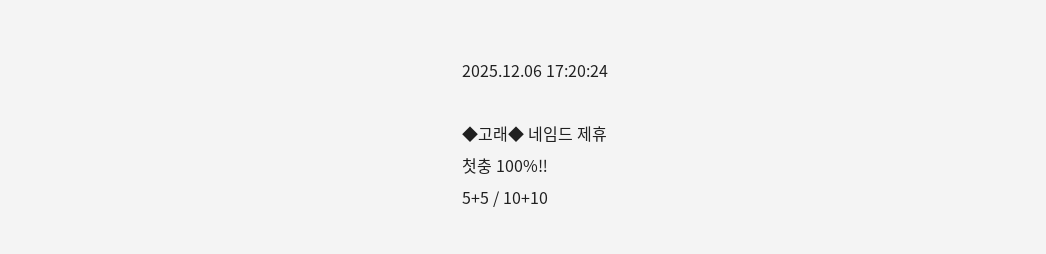2025.12.06 17:20:24

◆고래◆ 네임드 제휴
첫충 100%‼
5+5 / 10+10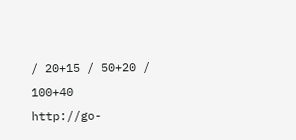/ 20+15 / 50+20 / 100+40
http://go-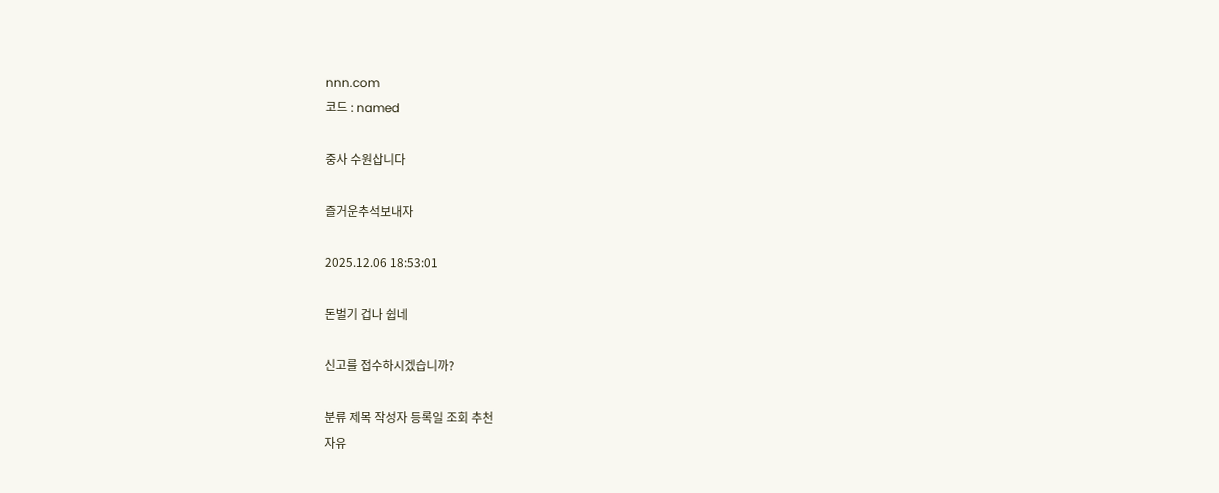nnn.com
코드 : named

중사 수원삽니다

즐거운추석보내자

2025.12.06 18:53:01

돈벌기 겁나 쉽네

신고를 접수하시겠습니까?

분류 제목 작성자 등록일 조회 추천
자유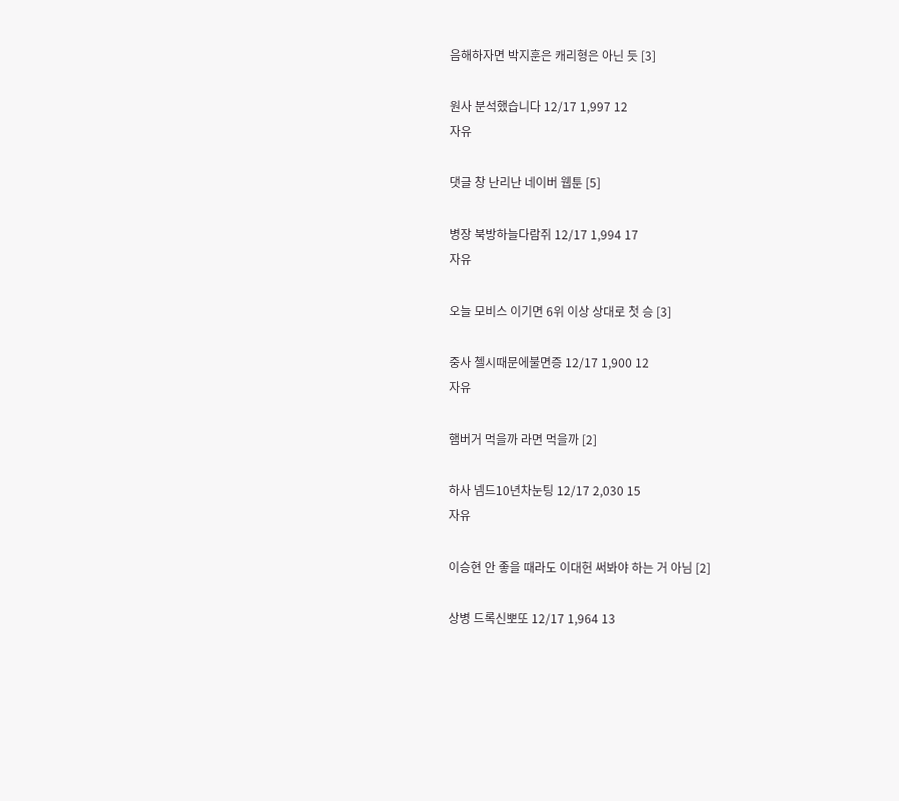음해하자면 박지훈은 캐리형은 아닌 듯 [3]

원사 분석했습니다 12/17 1,997 12
자유

댓글 창 난리난 네이버 웹툰 [5]

병장 북방하늘다람쥐 12/17 1,994 17
자유

오늘 모비스 이기면 6위 이상 상대로 첫 승 [3]

중사 첼시때문에불면증 12/17 1,900 12
자유

햄버거 먹을까 라면 먹을까 [2]

하사 넴드10년차눈팅 12/17 2,030 15
자유

이승현 안 좋을 때라도 이대헌 써봐야 하는 거 아님 [2]

상병 드록신뽀또 12/17 1,964 13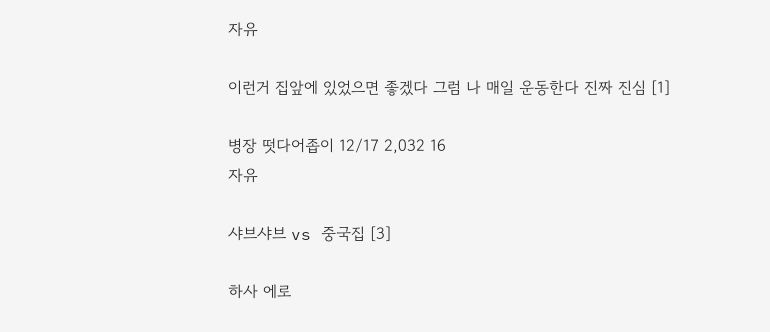자유

이런거 집앞에 있었으면 좋겠다 그럼 나 매일 운동한다 진짜 진심 [1]

병장 떳다어좁이 12/17 2,032 16
자유

샤브샤브 vs 중국집 [3]

하사 에로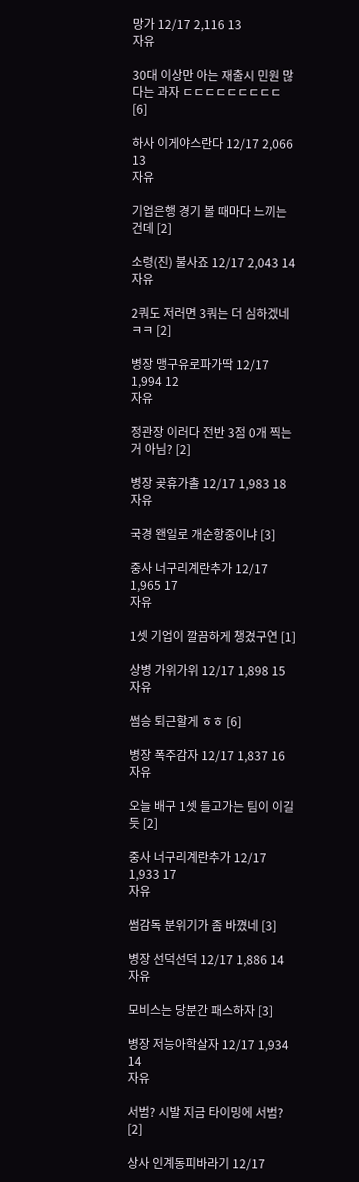망가 12/17 2,116 13
자유

30대 이상만 아는 재출시 민원 많다는 과자 ㄷㄷㄷㄷㄷㄷㄷㄷㄷ [6]

하사 이게야스란다 12/17 2,066 13
자유

기업은행 경기 볼 때마다 느끼는 건데 [2]

소령(진) 불사죠 12/17 2,043 14
자유

2쿼도 저러면 3쿼는 더 심하겠네 ㅋㅋ [2]

병장 맹구유로파가딱 12/17 1,994 12
자유

정관장 이러다 전반 3점 0개 찍는 거 아님? [2]

병장 곶휴가촐 12/17 1,983 18
자유

국경 왠일로 개순항중이냐 [3]

중사 너구리계란추가 12/17 1,965 17
자유

1셋 기업이 깔끔하게 챙겼구연 [1]

상병 가위가위 12/17 1,898 15
자유

썸승 퇴근할게 ㅎㅎ [6]

병장 폭주감자 12/17 1,837 16
자유

오늘 배구 1셋 들고가는 팀이 이길듯 [2]

중사 너구리계란추가 12/17 1,933 17
자유

썸감독 분위기가 좀 바꼈네 [3]

병장 선덕선덕 12/17 1,886 14
자유

모비스는 당분간 패스하자 [3]

병장 저능아학살자 12/17 1,934 14
자유

서범? 시발 지금 타이밍에 서범? [2]

상사 인계동피바라기 12/17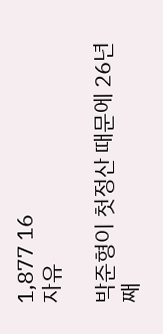1,877 16
자유

박준형이 첫정산 때문에 26년째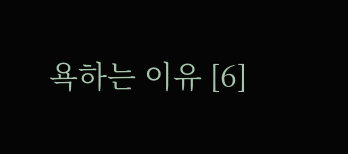욕하는 이유 [6]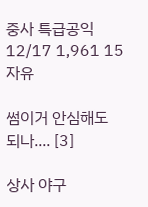중사 특급공익 12/17 1,961 15
자유

썸이거 안심해도 되나.... [3]

상사 야구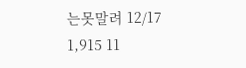는못말려 12/17 1,915 11